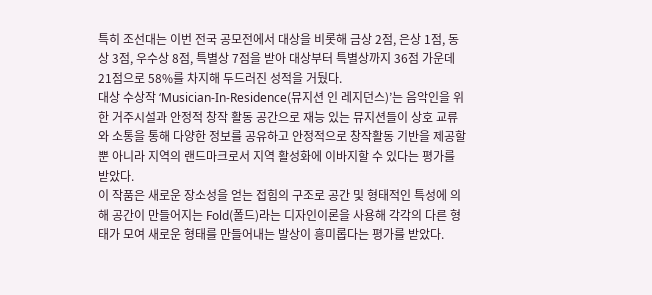특히 조선대는 이번 전국 공모전에서 대상을 비롯해 금상 2점, 은상 1점, 동상 3점, 우수상 8점, 특별상 7점을 받아 대상부터 특별상까지 36점 가운데 21점으로 58%를 차지해 두드러진 성적을 거뒀다.
대상 수상작 ‘Musician-In-Residence(뮤지션 인 레지던스)’는 음악인을 위한 거주시설과 안정적 창작 활동 공간으로 재능 있는 뮤지션들이 상호 교류와 소통을 통해 다양한 정보를 공유하고 안정적으로 창작활동 기반을 제공할 뿐 아니라 지역의 랜드마크로서 지역 활성화에 이바지할 수 있다는 평가를 받았다.
이 작품은 새로운 장소성을 얻는 접힘의 구조로 공간 및 형태적인 특성에 의해 공간이 만들어지는 Fold(폴드)라는 디자인이론을 사용해 각각의 다른 형태가 모여 새로운 형태를 만들어내는 발상이 흥미롭다는 평가를 받았다.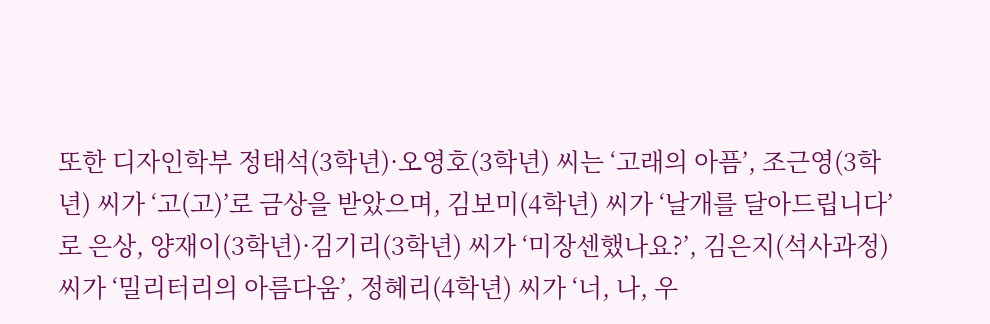또한 디자인학부 정태석(3학년)·오영호(3학년) 씨는 ‘고래의 아픔’, 조근영(3학년) 씨가 ‘고(고)’로 금상을 받았으며, 김보미(4학년) 씨가 ‘날개를 달아드립니다’로 은상, 양재이(3학년)·김기리(3학년) 씨가 ‘미장센했나요?’, 김은지(석사과정) 씨가 ‘밀리터리의 아름다움’, 정혜리(4학년) 씨가 ‘너, 나, 우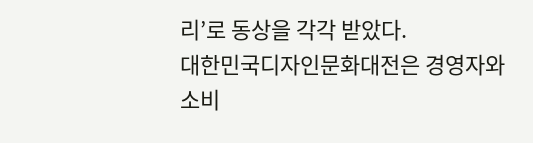리’로 동상을 각각 받았다.
대한민국디자인문화대전은 경영자와 소비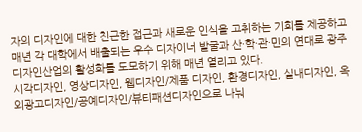자의 디자인에 대한 친근한 접근과 새로운 인식을 고취하는 기회를 제공하고 매년 각 대학에서 배출되는 우수 디자이너 발굴과 산·학·관·민의 연대로 광주 디자인산업의 활성화를 도모하기 위해 매년 열리고 있다.
시각디자인, 영상디자인, 웹디자인/제품 디자인, 환경디자인, 실내디자인, 옥외광고디자인/공예디자인/뷰티패션디자인으로 나눠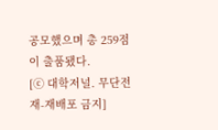공모했으며 총 259점이 출품됐다.
[ⓒ 대학저널. 무단전재-재배포 금지]